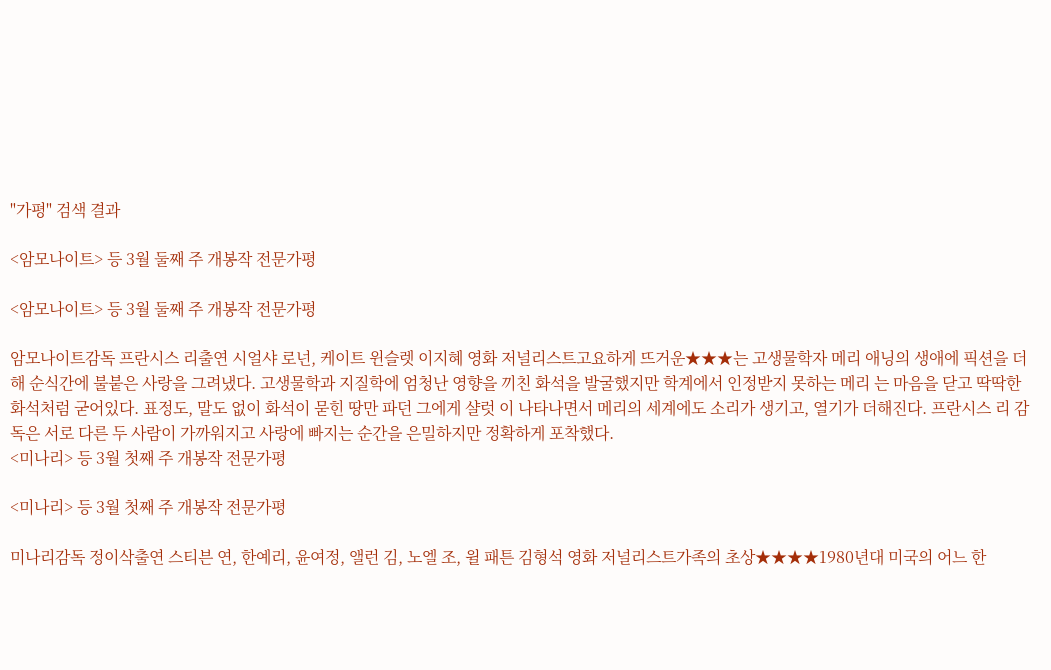"가평" 검색 결과

<암모나이트> 등 3월 둘째 주 개봉작 전문가평

<암모나이트> 등 3월 둘째 주 개봉작 전문가평

암모나이트감독 프란시스 리출연 시얼샤 로넌, 케이트 윈슬렛 이지혜 영화 저널리스트고요하게 뜨거운★★★는 고생물학자 메리 애닝의 생애에 픽션을 더해 순식간에 불붙은 사랑을 그려냈다. 고생물학과 지질학에 엄청난 영향을 끼친 화석을 발굴했지만 학계에서 인정받지 못하는 메리 는 마음을 닫고 딱딱한 화석처럼 굳어있다. 표정도, 말도 없이 화석이 묻힌 땅만 파던 그에게 샬럿 이 나타나면서 메리의 세계에도 소리가 생기고, 열기가 더해진다. 프란시스 리 감독은 서로 다른 두 사람이 가까워지고 사랑에 빠지는 순간을 은밀하지만 정확하게 포착했다.
<미나리> 등 3월 첫째 주 개봉작 전문가평

<미나리> 등 3월 첫째 주 개봉작 전문가평

미나리감독 정이삭출연 스티븐 연, 한예리, 윤여정, 앨런 김, 노엘 조, 윌 패튼 김형석 영화 저널리스트가족의 초상★★★★1980년대 미국의 어느 한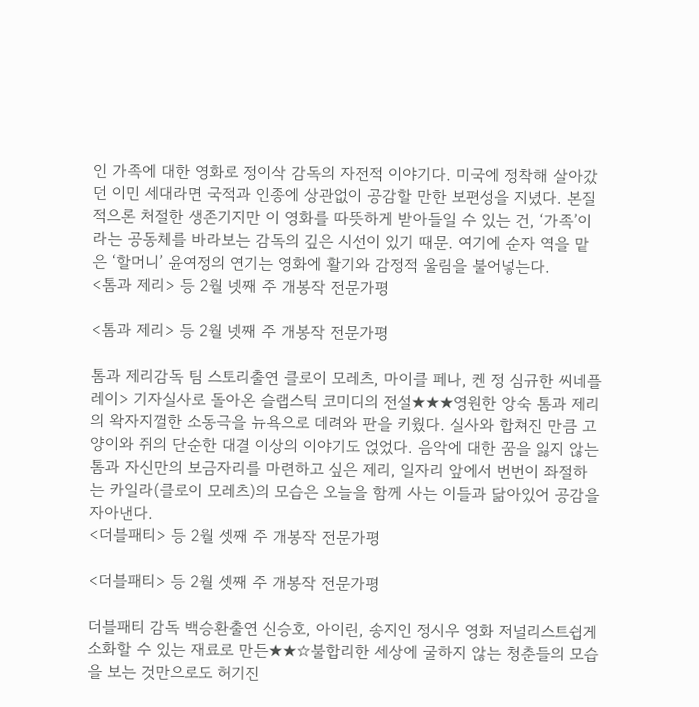인 가족에 대한 영화로 정이삭 감독의 자전적 이야기다. 미국에 정착해 살아갔던 이민 세대라면 국적과 인종에 상관없이 공감할 만한 보편성을 지녔다. 본질적으론 처절한 생존기지만 이 영화를 따뜻하게 받아들일 수 있는 건, ‘가족’이라는 공동체를 바라보는 감독의 깊은 시선이 있기 때문. 여기에 순자 역을 맡은 ‘할머니’ 윤여정의 연기는 영화에 활기와 감정적 울림을 불어넣는다.
<톰과 제리> 등 2월 넷째 주 개봉작 전문가평

<톰과 제리> 등 2월 넷째 주 개봉작 전문가평

톰과 제리감독 팀 스토리출연 클로이 모레츠, 마이클 페나, 켄 정 심규한 씨네플레이> 기자실사로 돌아온 슬랩스틱 코미디의 전설★★★영원한 앙숙 톰과 제리의 왁자지껄한 소동극을 뉴욕으로 데려와 판을 키웠다. 실사와 합쳐진 만큼 고양이와 쥐의 단순한 대결 이상의 이야기도 얹었다. 음악에 대한 꿈을 잃지 않는 톰과 자신만의 보금자리를 마련하고 싶은 제리, 일자리 앞에서 번번이 좌절하는 카일라(클로이 모레츠)의 모습은 오늘을 함께 사는 이들과 닮아있어 공감을 자아낸다.
<더블패티> 등 2월 셋째 주 개봉작 전문가평

<더블패티> 등 2월 셋째 주 개봉작 전문가평

더블패티 감독 백승환출연 신승호, 아이린, 송지인 정시우 영화 저널리스트쉽게 소화할 수 있는 재료로 만든★★☆불합리한 세상에 굴하지 않는 청춘들의 모습을 보는 것만으로도 허기진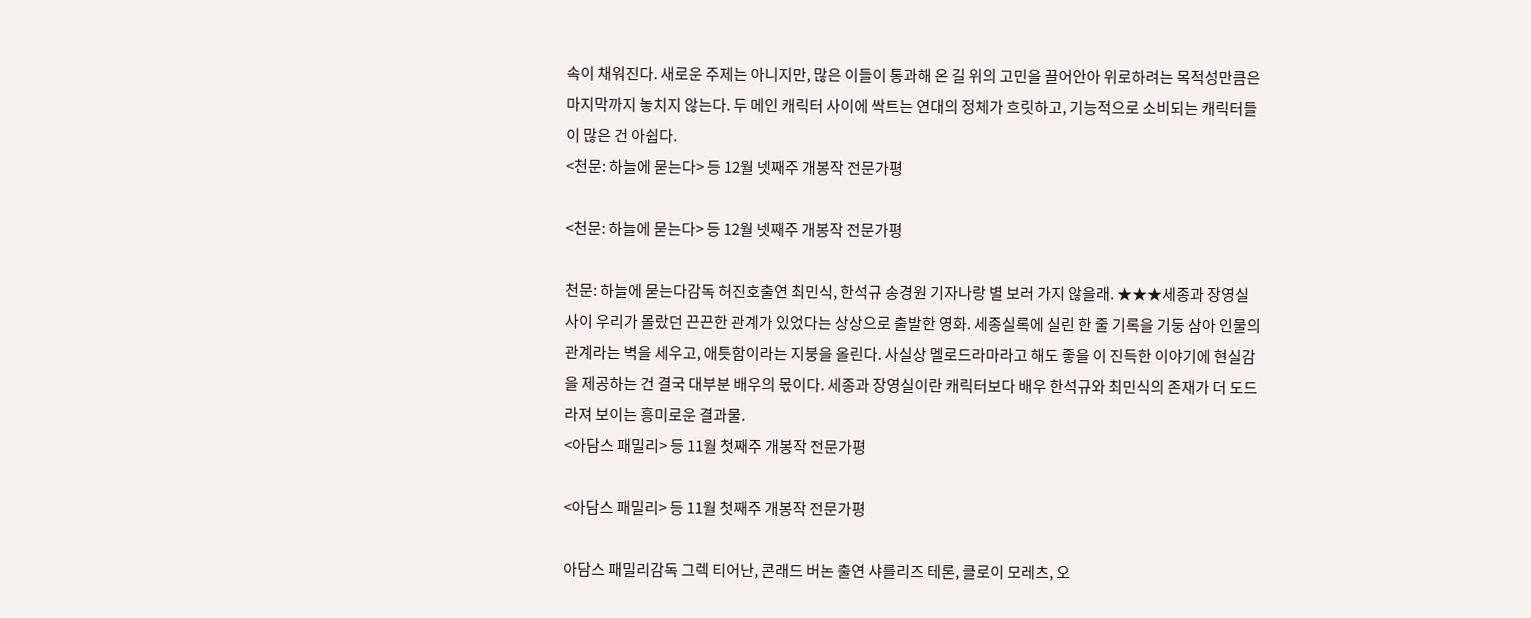속이 채워진다. 새로운 주제는 아니지만, 많은 이들이 통과해 온 길 위의 고민을 끌어안아 위로하려는 목적성만큼은 마지막까지 놓치지 않는다. 두 메인 캐릭터 사이에 싹트는 연대의 정체가 흐릿하고, 기능적으로 소비되는 캐릭터들이 많은 건 아쉽다.
<천문: 하늘에 묻는다> 등 12월 넷째주 개봉작 전문가평

<천문: 하늘에 묻는다> 등 12월 넷째주 개봉작 전문가평

천문: 하늘에 묻는다감독 허진호출연 최민식, 한석규 송경원 기자나랑 별 보러 가지 않을래. ★★★세종과 장영실 사이 우리가 몰랐던 끈끈한 관계가 있었다는 상상으로 출발한 영화. 세종실록에 실린 한 줄 기록을 기둥 삼아 인물의 관계라는 벽을 세우고, 애틋함이라는 지붕을 올린다. 사실상 멜로드라마라고 해도 좋을 이 진득한 이야기에 현실감을 제공하는 건 결국 대부분 배우의 몫이다. 세종과 장영실이란 캐릭터보다 배우 한석규와 최민식의 존재가 더 도드라져 보이는 흥미로운 결과물.
<아담스 패밀리> 등 11월 첫째주 개봉작 전문가평

<아담스 패밀리> 등 11월 첫째주 개봉작 전문가평

아담스 패밀리감독 그렉 티어난, 콘래드 버논 출연 샤를리즈 테론, 클로이 모레츠, 오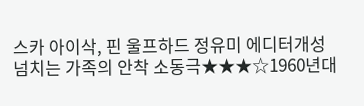스카 아이삭, 핀 울프하드 정유미 에디터개성 넘치는 가족의 안착 소동극★★★☆1960년대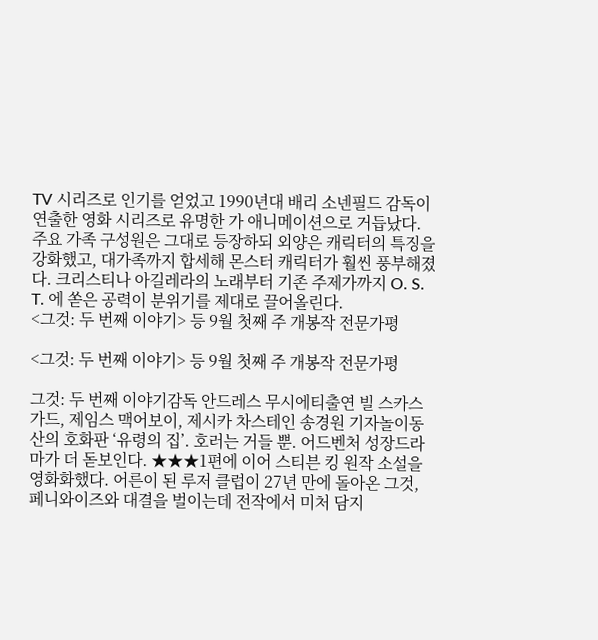TV 시리즈로 인기를 얻었고 1990년대 배리 소넨필드 감독이 연출한 영화 시리즈로 유명한 가 애니메이션으로 거듭났다. 주요 가족 구성원은 그대로 등장하되 외양은 캐릭터의 특징을 강화했고, 대가족까지 합세해 몬스터 캐릭터가 훨씬 풍부해졌다. 크리스티나 아길레라의 노래부터 기존 주제가까지 O. S. T. 에 쏟은 공력이 분위기를 제대로 끌어올린다.
<그것: 두 번째 이야기> 등 9월 첫째 주 개봉작 전문가평

<그것: 두 번째 이야기> 등 9월 첫째 주 개봉작 전문가평

그것: 두 번째 이야기감독 안드레스 무시에티출연 빌 스카스가드, 제임스 맥어보이, 제시카 차스테인 송경원 기자놀이동산의 호화판 ‘유령의 집’. 호러는 거들 뿐. 어드벤처 성장드라마가 더 돋보인다. ★★★1편에 이어 스티븐 킹 원작 소설을 영화화했다. 어른이 된 루저 클럽이 27년 만에 돌아온 그것, 페니와이즈와 대결을 벌이는데 전작에서 미처 담지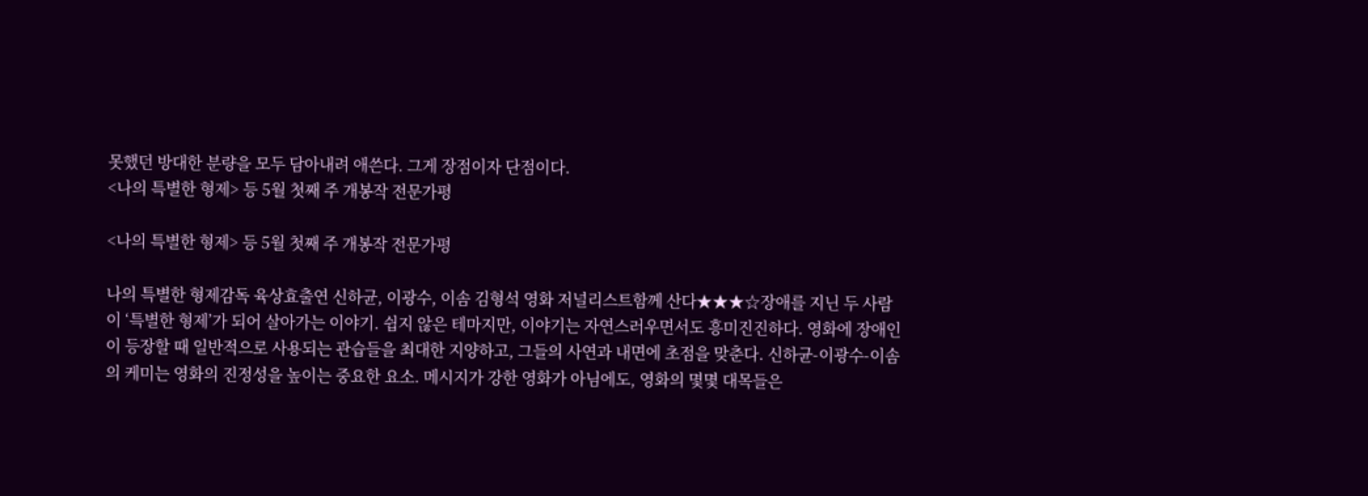못했던 방대한 분량을 모두 담아내려 애쓴다. 그게 장점이자 단점이다.
<나의 특별한 형제> 등 5월 첫째 주 개봉작 전문가평

<나의 특별한 형제> 등 5월 첫째 주 개봉작 전문가평

나의 특별한 형제감독 육상효출연 신하균, 이광수, 이솜 김형석 영화 저널리스트함께 산다★★★☆장애를 지닌 두 사람이 ‘특별한 형제’가 되어 살아가는 이야기. 쉽지 않은 테마지만, 이야기는 자연스러우면서도 흥미진진하다. 영화에 장애인이 등장할 때 일반적으로 사용되는 관습들을 최대한 지양하고, 그들의 사연과 내면에 초점을 맞춘다. 신하균-이광수-이솜의 케미는 영화의 진정성을 높이는 중요한 요소. 메시지가 강한 영화가 아님에도, 영화의 몇몇 대목들은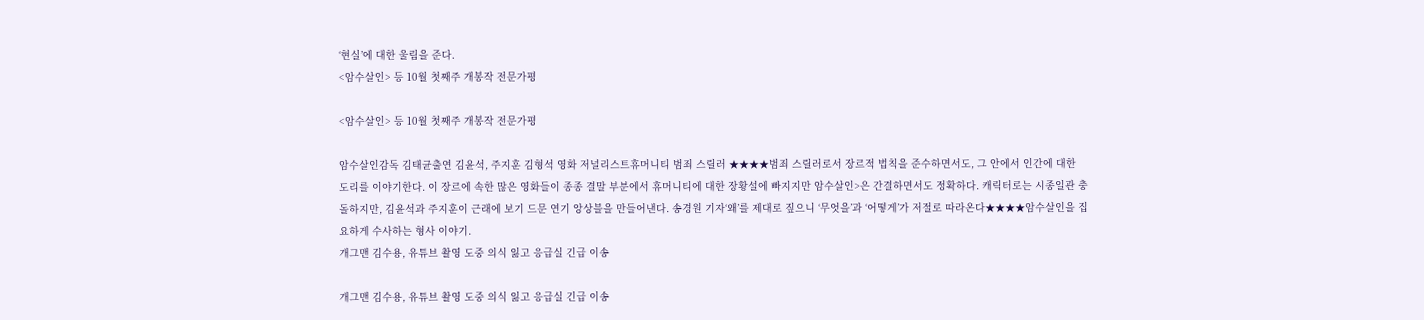‘현실’에 대한 울림을 준다.
<암수살인> 등 10월 첫째주 개봉작 전문가평

<암수살인> 등 10월 첫째주 개봉작 전문가평

암수살인감독 김태균출연 김윤석, 주지훈 김형석 영화 저널리스트휴머니티 범죄 스릴러 ★★★★범죄 스릴러로서 장르적 법칙을 준수하면서도, 그 안에서 인간에 대한 도리를 이야기한다. 이 장르에 속한 많은 영화들이 종종 결말 부분에서 휴머니티에 대한 장황설에 빠지지만 암수살인>은 간결하면서도 정확하다. 캐릭터로는 시종일관 충돌하지만, 김윤석과 주지훈이 근래에 보기 드문 연기 앙상블을 만들어낸다. 송경원 기자‘왜’를 제대로 짚으니 ‘무엇을’과 ‘어떻게’가 저절로 따라온다★★★★암수살인을 집요하게 수사하는 형사 이야기.
개그맨 김수용, 유튜브 촬영 도중 의식 잃고 응급실 긴급 이송

개그맨 김수용, 유튜브 촬영 도중 의식 잃고 응급실 긴급 이송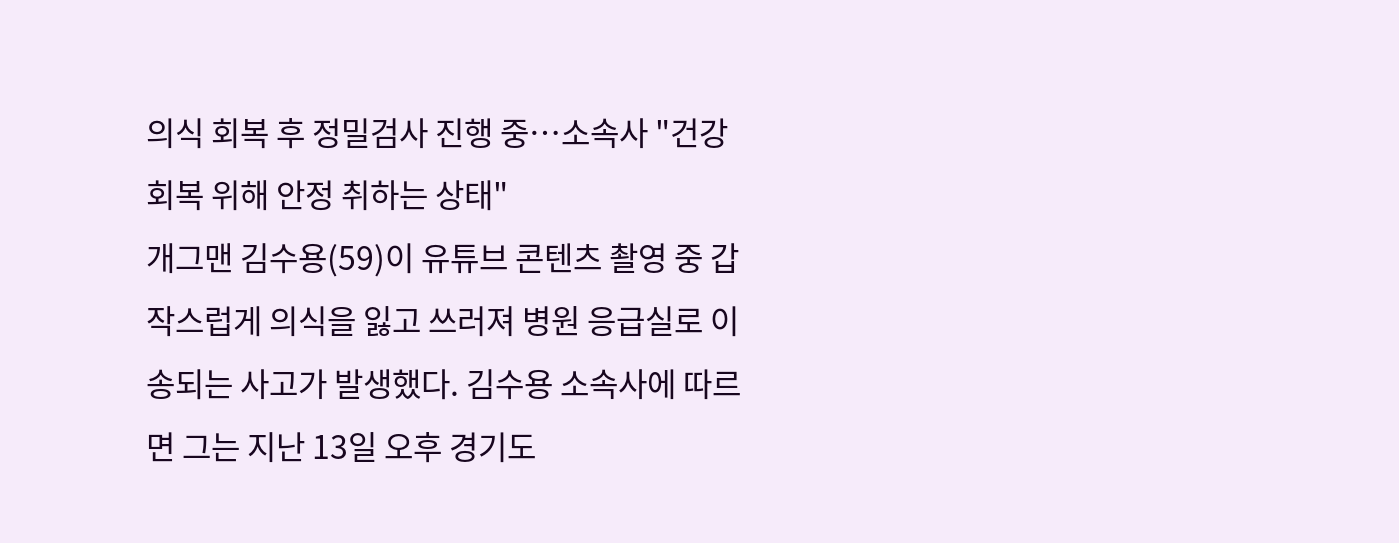의식 회복 후 정밀검사 진행 중…소속사 "건강 회복 위해 안정 취하는 상태"
개그맨 김수용(59)이 유튜브 콘텐츠 촬영 중 갑작스럽게 의식을 잃고 쓰러져 병원 응급실로 이송되는 사고가 발생했다. 김수용 소속사에 따르면 그는 지난 13일 오후 경기도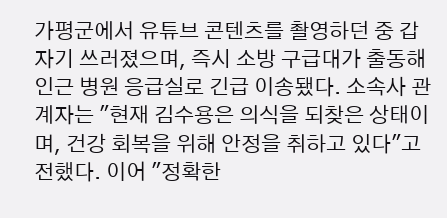가평군에서 유튜브 콘텐츠를 촬영하던 중 갑자기 쓰러졌으며, 즉시 소방 구급대가 출동해 인근 병원 응급실로 긴급 이송됐다. 소속사 관계자는 "현재 김수용은 의식을 되찾은 상태이며, 건강 회복을 위해 안정을 취하고 있다"고 전했다. 이어 "정확한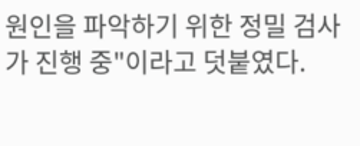원인을 파악하기 위한 정밀 검사가 진행 중"이라고 덧붙였다.